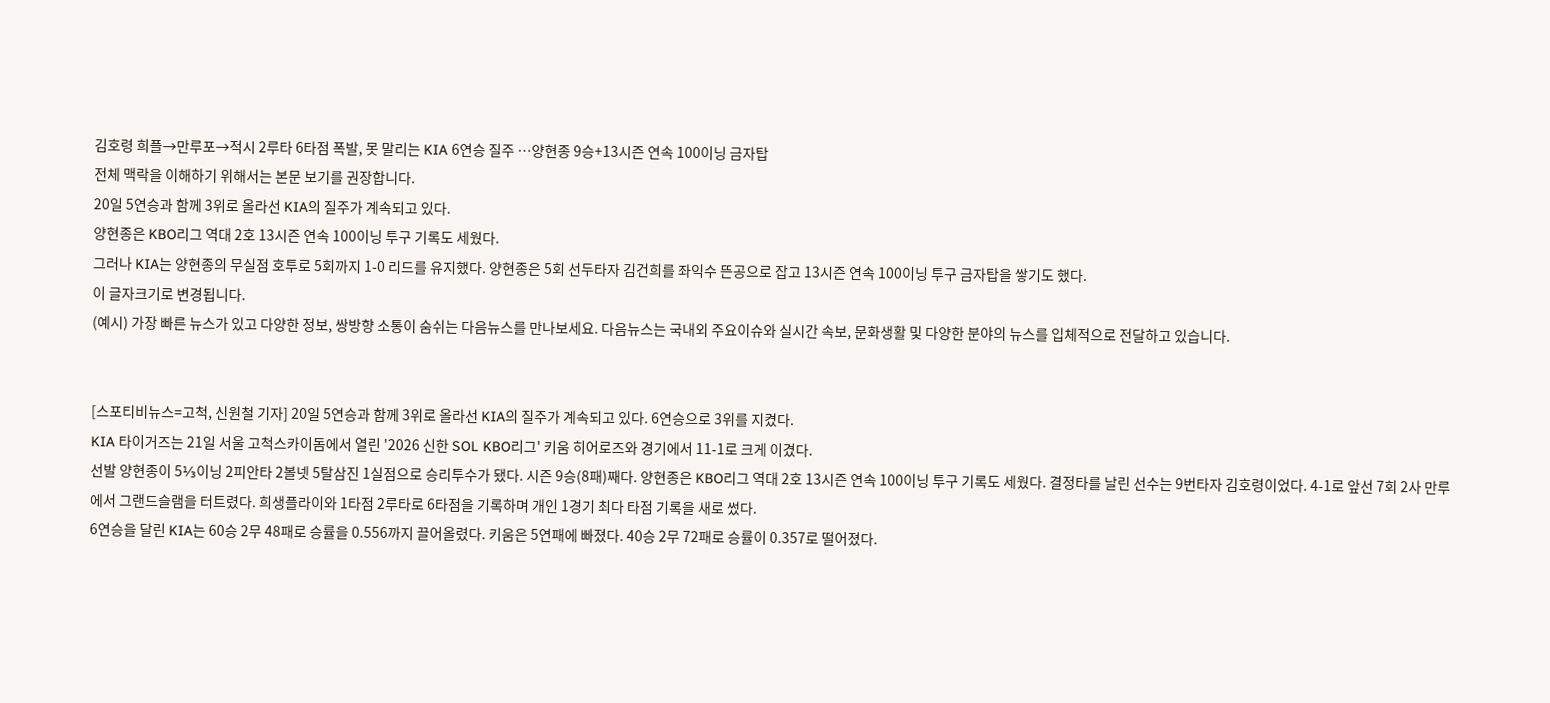김호령 희플→만루포→적시 2루타 6타점 폭발, 못 말리는 KIA 6연승 질주 …양현종 9승+13시즌 연속 100이닝 금자탑
전체 맥락을 이해하기 위해서는 본문 보기를 권장합니다.
20일 5연승과 함께 3위로 올라선 KIA의 질주가 계속되고 있다.
양현종은 KBO리그 역대 2호 13시즌 연속 100이닝 투구 기록도 세웠다.
그러나 KIA는 양현종의 무실점 호투로 5회까지 1-0 리드를 유지했다. 양현종은 5회 선두타자 김건희를 좌익수 뜬공으로 잡고 13시즌 연속 100이닝 투구 금자탑을 쌓기도 했다.
이 글자크기로 변경됩니다.
(예시) 가장 빠른 뉴스가 있고 다양한 정보, 쌍방향 소통이 숨쉬는 다음뉴스를 만나보세요. 다음뉴스는 국내외 주요이슈와 실시간 속보, 문화생활 및 다양한 분야의 뉴스를 입체적으로 전달하고 있습니다.


[스포티비뉴스=고척, 신원철 기자] 20일 5연승과 함께 3위로 올라선 KIA의 질주가 계속되고 있다. 6연승으로 3위를 지켰다.
KIA 타이거즈는 21일 서울 고척스카이돔에서 열린 '2026 신한 SOL KBO리그' 키움 히어로즈와 경기에서 11-1로 크게 이겼다.
선발 양현종이 5⅓이닝 2피안타 2볼넷 5탈삼진 1실점으로 승리투수가 됐다. 시즌 9승(8패)째다. 양현종은 KBO리그 역대 2호 13시즌 연속 100이닝 투구 기록도 세웠다. 결정타를 날린 선수는 9번타자 김호령이었다. 4-1로 앞선 7회 2사 만루에서 그랜드슬램을 터트렸다. 희생플라이와 1타점 2루타로 6타점을 기록하며 개인 1경기 최다 타점 기록을 새로 썼다.
6연승을 달린 KIA는 60승 2무 48패로 승률을 0.556까지 끌어올렸다. 키움은 5연패에 빠졌다. 40승 2무 72패로 승률이 0.357로 떨어졌다.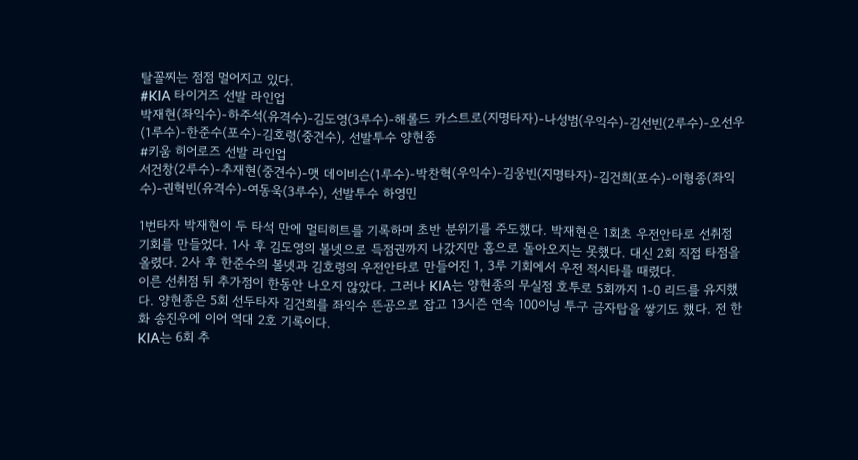탈꼴찌는 점점 멀어지고 있다.
#KIA 타이거즈 선발 라인업
박재현(좌익수)-하주석(유격수)-김도영(3루수)-해롤드 카스트로(지명타자)-나성범(우익수)-김선빈(2루수)-오선우(1루수)-한준수(포수)-김호령(중견수), 선발투수 양현종
#키움 히어로즈 선발 라인업
서건창(2루수)-추재현(중견수)-맷 데이비슨(1루수)-박찬혁(우익수)-김웅빈(지명타자)-김건희(포수)-이형종(좌익수)-권혁빈(유격수)-여동욱(3루수), 선발투수 하영민

1번타자 박재현이 두 타석 만에 멀티히트를 기록하며 초반 분위기를 주도했다. 박재현은 1회초 우전안타로 선취점 기회를 만들었다. 1사 후 김도영의 볼넷으로 득점권까지 나갔지만 홈으로 돌아오지는 못했다. 대신 2회 직접 타점을 올렸다. 2사 후 한준수의 볼넷과 김호령의 우전안타로 만들어진 1, 3루 기회에서 우전 적시타를 때렸다.
이른 선취점 뒤 추가점이 한동안 나오지 않았다. 그러나 KIA는 양현종의 무실점 호투로 5회까지 1-0 리드를 유지했다. 양현종은 5회 선두타자 김건희를 좌익수 뜬공으로 잡고 13시즌 연속 100이닝 투구 금자탑을 쌓기도 했다. 전 한화 송진우에 이어 역대 2호 기록이다.
KIA는 6회 추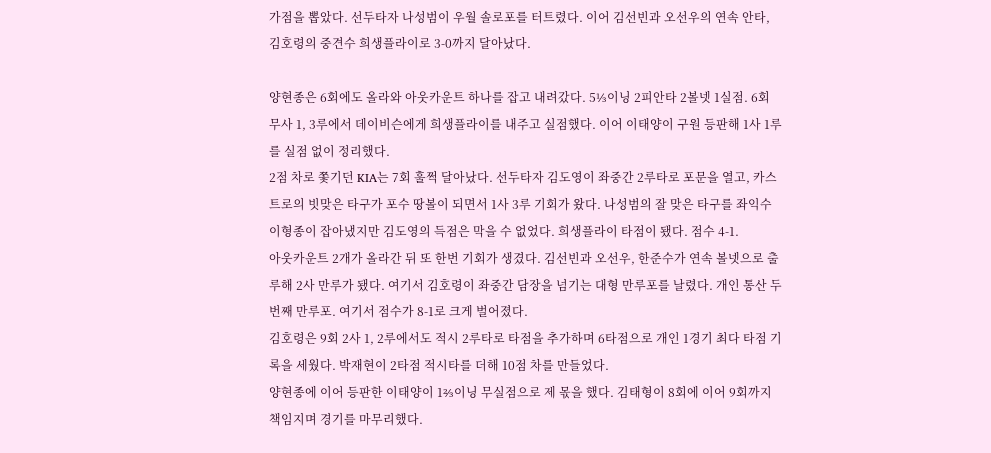가점을 뽑았다. 선두타자 나성범이 우월 솔로포를 터트렸다. 이어 김선빈과 오선우의 연속 안타, 김호령의 중견수 희생플라이로 3-0까지 달아났다.

양현종은 6회에도 올라와 아웃카운트 하나를 잡고 내려갔다. 5⅓이닝 2피안타 2볼넷 1실점. 6회 무사 1, 3루에서 데이비슨에게 희생플라이를 내주고 실점했다. 이어 이태양이 구원 등판해 1사 1루를 실점 없이 정리했다.
2점 차로 쫓기던 KIA는 7회 훌쩍 달아났다. 선두타자 김도영이 좌중간 2루타로 포문을 열고, 카스트로의 빗맞은 타구가 포수 땅볼이 되면서 1사 3루 기회가 왔다. 나성범의 잘 맞은 타구를 좌익수 이형종이 잡아냈지만 김도영의 득점은 막을 수 없었다. 희생플라이 타점이 됐다. 점수 4-1.
아웃카운트 2개가 올라간 뒤 또 한번 기회가 생겼다. 김선빈과 오선우, 한준수가 연속 볼넷으로 출루해 2사 만루가 됐다. 여기서 김호령이 좌중간 담장을 넘기는 대형 만루포를 날렸다. 개인 통산 두 번째 만루포. 여기서 점수가 8-1로 크게 벌어졌다.
김호령은 9회 2사 1, 2루에서도 적시 2루타로 타점을 추가하며 6타점으로 개인 1경기 최다 타점 기록을 세웠다. 박재현이 2타점 적시타를 더해 10점 차를 만들었다.
양현종에 이어 등판한 이태양이 1⅔이닝 무실점으로 제 몫을 했다. 김태형이 8회에 이어 9회까지 책임지며 경기를 마무리했다.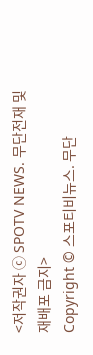<저작권자 ⓒ SPOTV NEWS. 무단전재 및 재배포 금지>
Copyright © 스포티비뉴스. 무단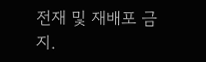전재 및 재배포 금지.